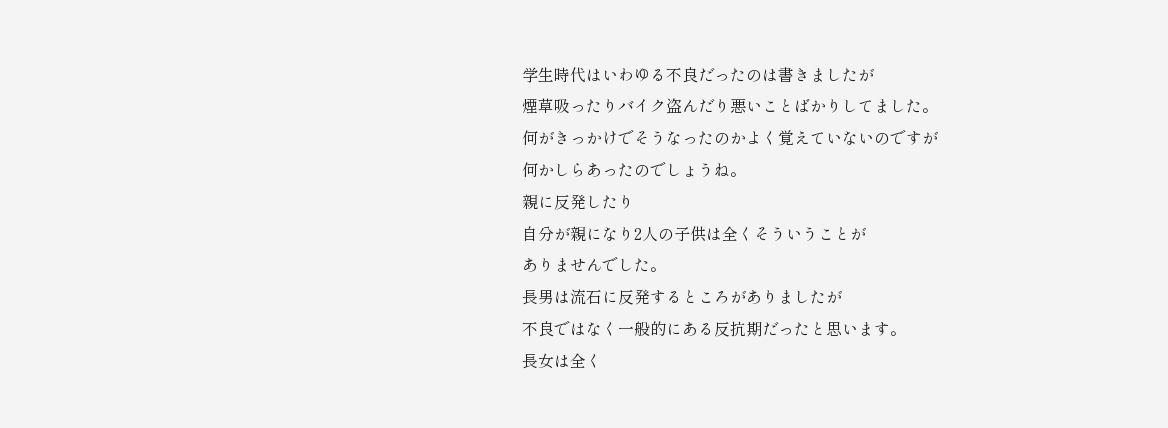学生時代はいわゆる不良だったのは書きましたが
煙草吸ったりバイク盗んだり悪いことばかりしてました。
何がきっかけでそうなったのかよく覚えていないのですが
何かしらあったのでしょうね。
親に反発したり
自分が親になり2人の子供は全くそういうことが
ありませんでした。
長男は流石に反発するところがありましたが
不良ではなく一般的にある反抗期だったと思います。
長女は全く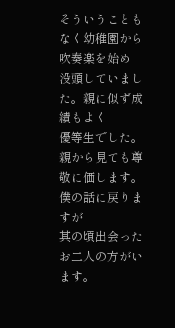そういうこともなく幼稚園から吹奏楽を始め
没頭していました。親に似ず成績もよく
優等生でした。親から見ても尊敬に価します。
僕の話に戻りますが
其の頃出会ったお二人の方がいます。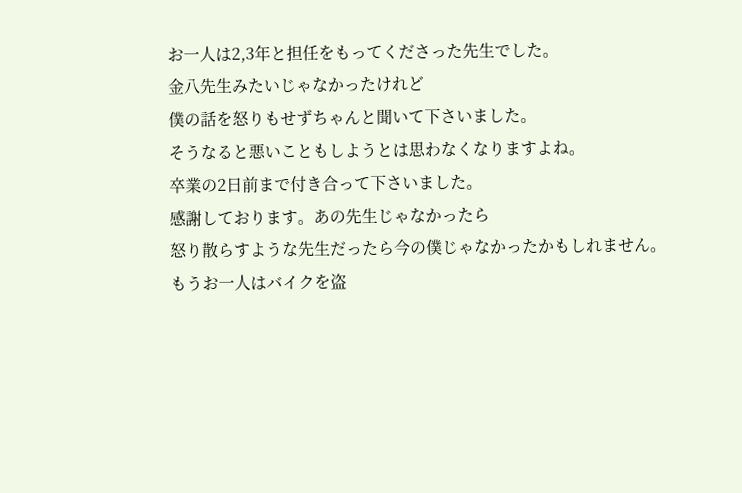お一人は2,3年と担任をもってくださった先生でした。
金八先生みたいじゃなかったけれど
僕の話を怒りもせずちゃんと聞いて下さいました。
そうなると悪いこともしようとは思わなくなりますよね。
卒業の2日前まで付き合って下さいました。
感謝しております。あの先生じゃなかったら
怒り散らすような先生だったら今の僕じゃなかったかもしれません。
もうお一人はバイクを盗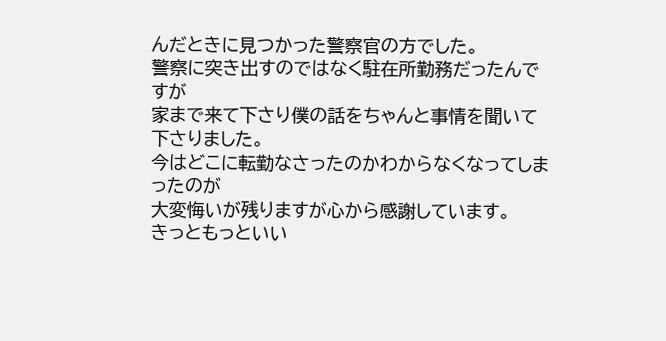んだときに見つかった警察官の方でした。
警察に突き出すのではなく駐在所勤務だったんですが
家まで来て下さり僕の話をちゃんと事情を聞いて下さりました。
今はどこに転勤なさったのかわからなくなってしまったのが
大変悔いが残りますが心から感謝しています。
きっともっといい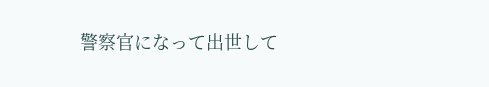警察官になって出世して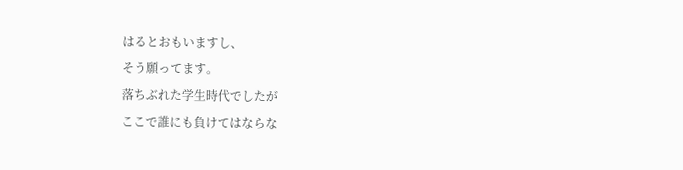はるとおもいますし、
そう願ってます。
落ちぶれた学生時代でしたが
ここで誰にも負けてはならな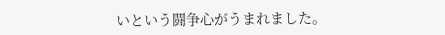いという闘争心がうまれました。